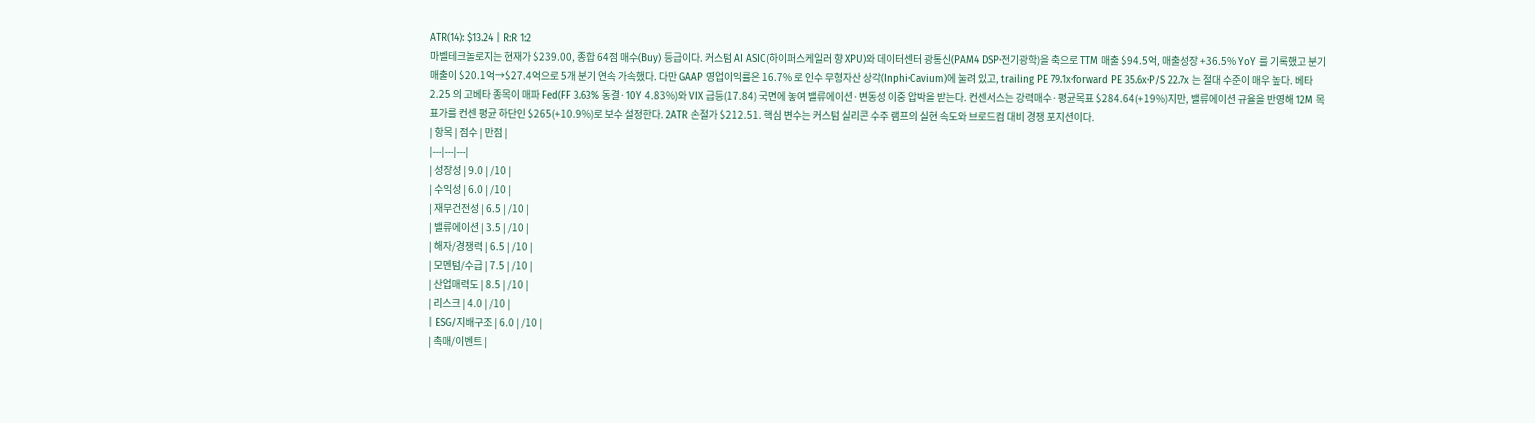ATR(14): $13.24 | R:R 1:2
마벨테크놀로지는 현재가 $239.00, 종합 64점 매수(Buy) 등급이다. 커스텀 AI ASIC(하이퍼스케일러 향 XPU)와 데이터센터 광통신(PAM4 DSP·전기광학)을 축으로 TTM 매출 $94.5억, 매출성장 +36.5% YoY 를 기록했고 분기 매출이 $20.1억→$27.4억으로 5개 분기 연속 가속했다. 다만 GAAP 영업이익률은 16.7% 로 인수 무형자산 상각(Inphi·Cavium)에 눌려 있고, trailing PE 79.1x·forward PE 35.6x·P/S 22.7x 는 절대 수준이 매우 높다. 베타 2.25 의 고베타 종목이 매파 Fed(FF 3.63% 동결·10Y 4.83%)와 VIX 급등(17.84) 국면에 놓여 밸류에이션·변동성 이중 압박을 받는다. 컨센서스는 강력매수·평균목표 $284.64(+19%)지만, 밸류에이션 규율을 반영해 12M 목표가를 컨센 평균 하단인 $265(+10.9%)로 보수 설정한다. 2ATR 손절가 $212.51. 핵심 변수는 커스텀 실리콘 수주 램프의 실현 속도와 브로드컴 대비 경쟁 포지션이다.
| 항목 | 점수 | 만점 |
|---|---|---|
| 성장성 | 9.0 | /10 |
| 수익성 | 6.0 | /10 |
| 재무건전성 | 6.5 | /10 |
| 밸류에이션 | 3.5 | /10 |
| 해자/경쟁력 | 6.5 | /10 |
| 모멘텀/수급 | 7.5 | /10 |
| 산업매력도 | 8.5 | /10 |
| 리스크 | 4.0 | /10 |
| ESG/지배구조 | 6.0 | /10 |
| 촉매/이벤트 |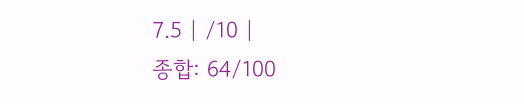7.5 | /10 |
종합: 64/100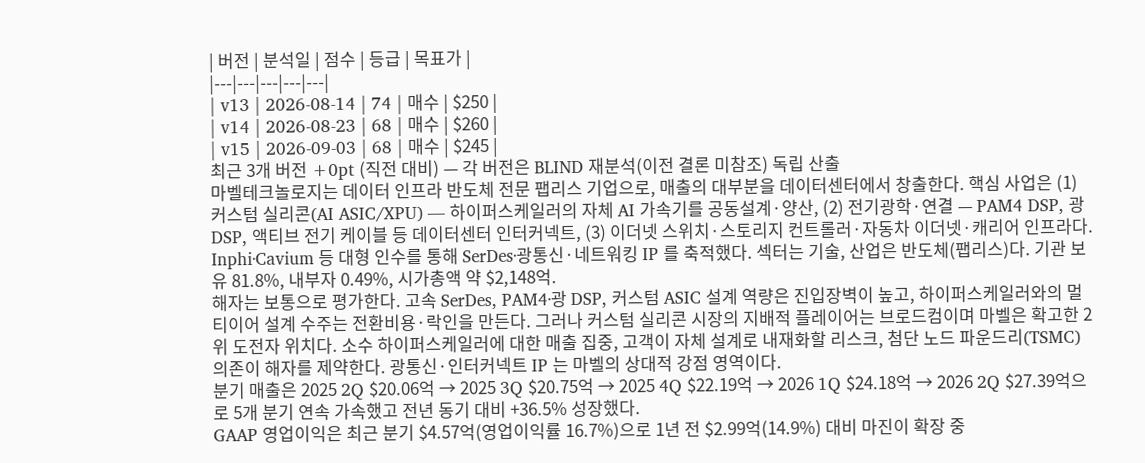| 버전 | 분석일 | 점수 | 등급 | 목표가 |
|---|---|---|---|---|
| v13 | 2026-08-14 | 74 | 매수 | $250 |
| v14 | 2026-08-23 | 68 | 매수 | $260 |
| v15 | 2026-09-03 | 68 | 매수 | $245 |
최근 3개 버전 +0pt (직전 대비) — 각 버전은 BLIND 재분석(이전 결론 미참조) 독립 산출
마벨테크놀로지는 데이터 인프라 반도체 전문 팹리스 기업으로, 매출의 대부분을 데이터센터에서 창출한다. 핵심 사업은 (1) 커스텀 실리콘(AI ASIC/XPU) — 하이퍼스케일러의 자체 AI 가속기를 공동설계·양산, (2) 전기광학·연결 — PAM4 DSP, 광 DSP, 액티브 전기 케이블 등 데이터센터 인터커넥트, (3) 이더넷 스위치·스토리지 컨트롤러·자동차 이더넷·캐리어 인프라다. Inphi·Cavium 등 대형 인수를 통해 SerDes·광통신·네트워킹 IP 를 축적했다. 섹터는 기술, 산업은 반도체(팹리스)다. 기관 보유 81.8%, 내부자 0.49%, 시가총액 약 $2,148억.
해자는 보통으로 평가한다. 고속 SerDes, PAM4·광 DSP, 커스텀 ASIC 설계 역량은 진입장벽이 높고, 하이퍼스케일러와의 멀티이어 설계 수주는 전환비용·락인을 만든다. 그러나 커스텀 실리콘 시장의 지배적 플레이어는 브로드컴이며 마벨은 확고한 2위 도전자 위치다. 소수 하이퍼스케일러에 대한 매출 집중, 고객이 자체 설계로 내재화할 리스크, 첨단 노드 파운드리(TSMC) 의존이 해자를 제약한다. 광통신·인터커넥트 IP 는 마벨의 상대적 강점 영역이다.
분기 매출은 2025 2Q $20.06억 → 2025 3Q $20.75억 → 2025 4Q $22.19억 → 2026 1Q $24.18억 → 2026 2Q $27.39억으로 5개 분기 연속 가속했고 전년 동기 대비 +36.5% 성장했다.
GAAP 영업이익은 최근 분기 $4.57억(영업이익률 16.7%)으로 1년 전 $2.99억(14.9%) 대비 마진이 확장 중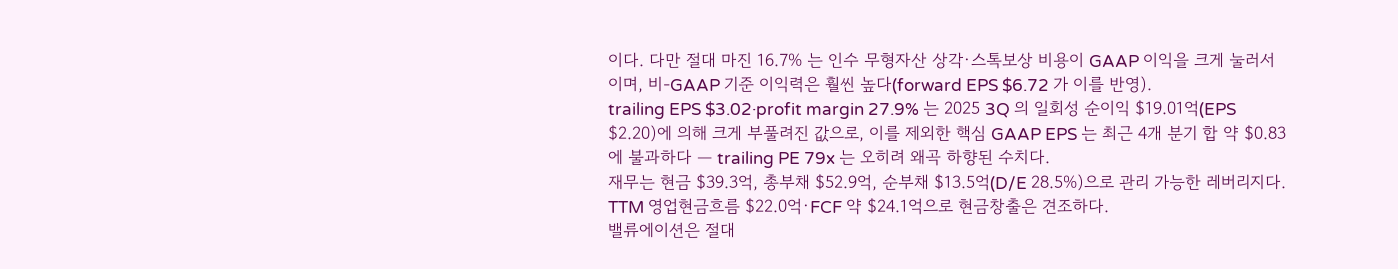이다. 다만 절대 마진 16.7% 는 인수 무형자산 상각·스톡보상 비용이 GAAP 이익을 크게 눌러서이며, 비-GAAP 기준 이익력은 훨씬 높다(forward EPS $6.72 가 이를 반영).
trailing EPS $3.02·profit margin 27.9% 는 2025 3Q 의 일회성 순이익 $19.01억(EPS $2.20)에 의해 크게 부풀려진 값으로, 이를 제외한 핵심 GAAP EPS 는 최근 4개 분기 합 약 $0.83 에 불과하다 — trailing PE 79x 는 오히려 왜곡 하향된 수치다.
재무는 현금 $39.3억, 총부채 $52.9억, 순부채 $13.5억(D/E 28.5%)으로 관리 가능한 레버리지다. TTM 영업현금흐름 $22.0억·FCF 약 $24.1억으로 현금창출은 견조하다.
밸류에이션은 절대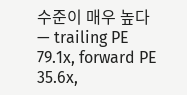수준이 매우 높다 — trailing PE 79.1x, forward PE 35.6x,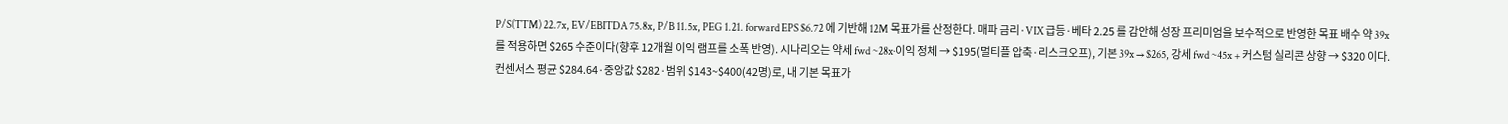P/S(TTM) 22.7x, EV/EBITDA 75.8x, P/B 11.5x, PEG 1.21. forward EPS $6.72 에 기반해 12M 목표가를 산정한다. 매파 금리·VIX 급등·베타 2.25 를 감안해 성장 프리미엄을 보수적으로 반영한 목표 배수 약 39x 를 적용하면 $265 수준이다(향후 12개월 이익 램프를 소폭 반영). 시나리오는 약세 fwd ~28x·이익 정체 → $195(멀티플 압축·리스크오프), 기본 39x → $265, 강세 fwd ~45x + 커스텀 실리콘 상향 → $320 이다. 컨센서스 평균 $284.64·중앙값 $282·범위 $143~$400(42명)로, 내 기본 목표가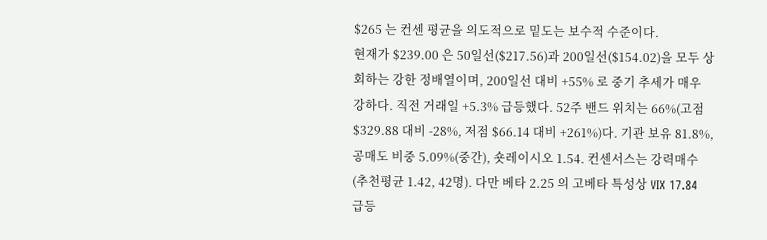$265 는 컨센 평균을 의도적으로 밑도는 보수적 수준이다.
현재가 $239.00 은 50일선($217.56)과 200일선($154.02)을 모두 상회하는 강한 정배열이며, 200일선 대비 +55% 로 중기 추세가 매우 강하다. 직전 거래일 +5.3% 급등했다. 52주 밴드 위치는 66%(고점 $329.88 대비 -28%, 저점 $66.14 대비 +261%)다. 기관 보유 81.8%, 공매도 비중 5.09%(중간), 숏레이시오 1.54. 컨센서스는 강력매수(추천평균 1.42, 42명). 다만 베타 2.25 의 고베타 특성상 VIX 17.84 급등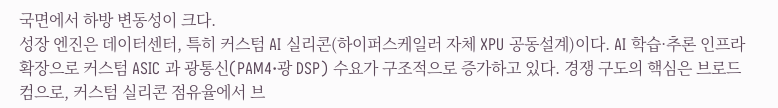국면에서 하방 변동성이 크다.
성장 엔진은 데이터센터, 특히 커스텀 AI 실리콘(하이퍼스케일러 자체 XPU 공동설계)이다. AI 학습·추론 인프라 확장으로 커스텀 ASIC 과 광통신(PAM4·광 DSP) 수요가 구조적으로 증가하고 있다. 경쟁 구도의 핵심은 브로드컴으로, 커스텀 실리콘 점유율에서 브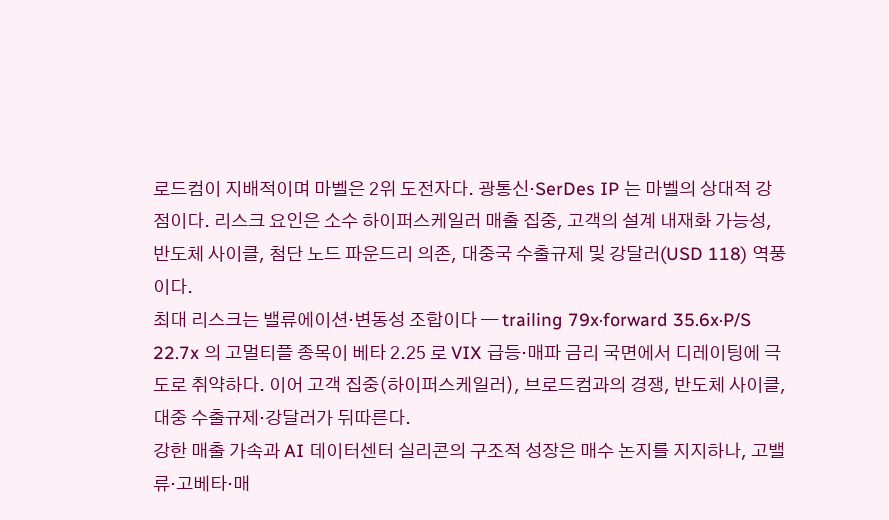로드컴이 지배적이며 마벨은 2위 도전자다. 광통신·SerDes IP 는 마벨의 상대적 강점이다. 리스크 요인은 소수 하이퍼스케일러 매출 집중, 고객의 설계 내재화 가능성, 반도체 사이클, 첨단 노드 파운드리 의존, 대중국 수출규제 및 강달러(USD 118) 역풍이다.
최대 리스크는 밸류에이션·변동성 조합이다 — trailing 79x·forward 35.6x·P/S 22.7x 의 고멀티플 종목이 베타 2.25 로 VIX 급등·매파 금리 국면에서 디레이팅에 극도로 취약하다. 이어 고객 집중(하이퍼스케일러), 브로드컴과의 경쟁, 반도체 사이클, 대중 수출규제·강달러가 뒤따른다.
강한 매출 가속과 AI 데이터센터 실리콘의 구조적 성장은 매수 논지를 지지하나, 고밸류·고베타·매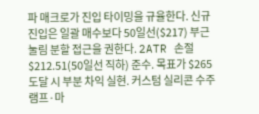파 매크로가 진입 타이밍을 규율한다. 신규 진입은 일괄 매수보다 50일선($217) 부근 눌림 분할 접근을 권한다. 2ATR 손절 $212.51(50일선 직하) 준수. 목표가 $265 도달 시 부분 차익 실현. 커스텀 실리콘 수주 램프·마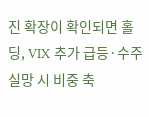진 확장이 확인되면 홀딩, VIX 추가 급등·수주 실망 시 비중 축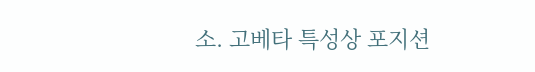소. 고베타 특성상 포지션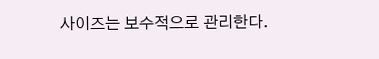사이즈는 보수적으로 관리한다.